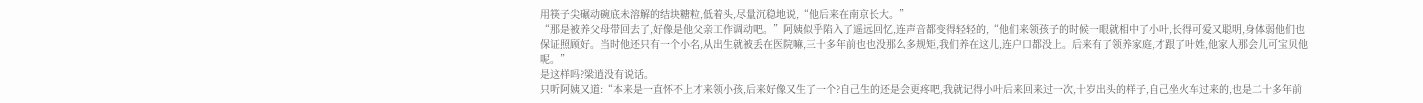用筷子尖碾动碗底未溶解的结块糖粒,低着头,尽量沉稳地说,“他后来在南京长大。”
“那是被养父母带回去了,好像是他父亲工作调动吧。”阿姨似乎陷入了遥远回忆,连声音都变得轻轻的,“他们来领孩子的时候一眼就相中了小叶,长得可爱又聪明,身体弱他们也保证照顾好。当时他还只有一个小名,从出生就被丢在医院嘛,三十多年前也也没那么多规矩,我们养在这儿,连户口都没上。后来有了领养家庭,才跟了叶姓,他家人那会儿可宝贝他呢。”
是这样吗?梁逍没有说话。
只听阿姨又道:“本来是一直怀不上才来领小孩,后来好像又生了一个?自己生的还是会更疼吧,我就记得小叶后来回来过一次,十岁出头的样子,自己坐火车过来的,也是二十多年前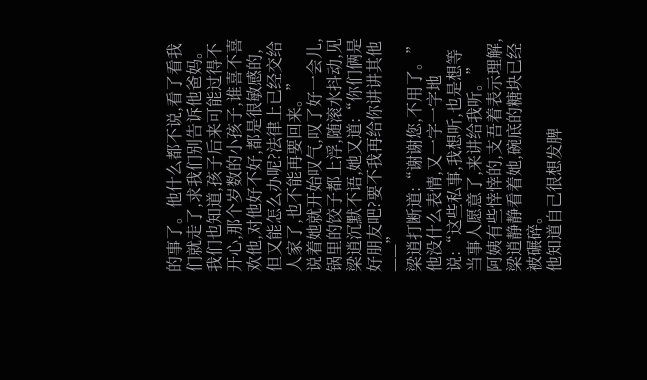的事了。他什么都不说,看了看我们就走了,求我们别告诉他爸妈。我们也知道,孩子后来可能过得不开心,那个岁数的小孩子,谁喜不喜欢他,对他好不好,都是很敏感的,但又能怎么办呢?法律上已经交给人家了,也不能再要回来。”
说着她就开始叹气,叹了好一会儿,锅里的饺子都上浮,随滚水抖动,见梁逍沉默不语,她又道:“你们俩是好朋友吧?要不我再给你讲讲其他——”
梁逍打断道:“谢谢您,不用了。”
他没什么表情,又一字一字地说:“这些私事,我想听,也是想等当事人愿意了,来讲给我听。”
阿姨有些悻悻的,支吾着表示理解,梁逍静静看着她,碗底的糖块已经被碾碎。
他知道自己很想发脾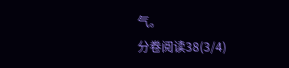气。
分卷阅读38(3/4)